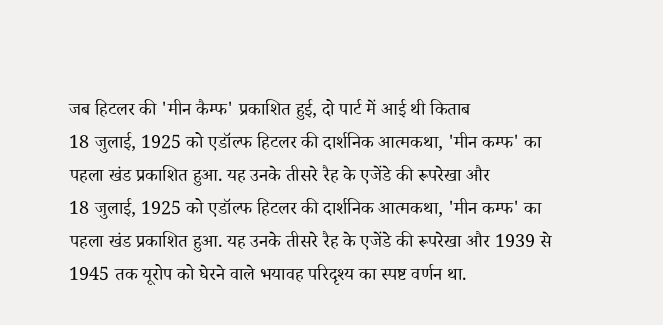जब हिटलर की 'मीन कैम्फ' प्रकाशित हुई, दो पार्ट में आई थी किताब
18 जुलाई, 1925 को एडॉल्फ हिटलर की दार्शनिक आत्मकथा, 'मीन कम्फ' का पहला खंड प्रकाशित हुआ. यह उनके तीसरे रैह के एजेंडे की रूपरेखा और
18 जुलाई, 1925 को एडॉल्फ हिटलर की दार्शनिक आत्मकथा, 'मीन कम्फ' का पहला खंड प्रकाशित हुआ. यह उनके तीसरे रैह के एजेंडे की रूपरेखा और 1939 से 1945 तक यूरोप को घेरने वाले भयावह परिदृश्य का स्पष्ट वर्णन था.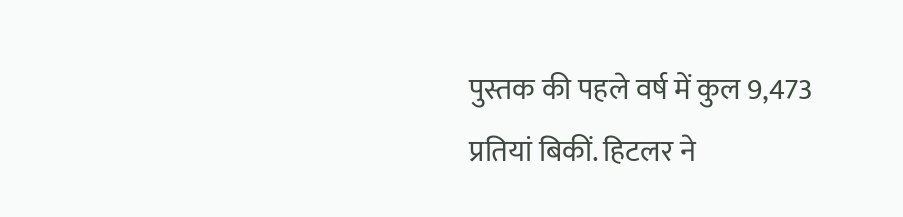पुस्तक की पहले वर्ष में कुल 9,473 प्रतियां बिकीं. हिटलर ने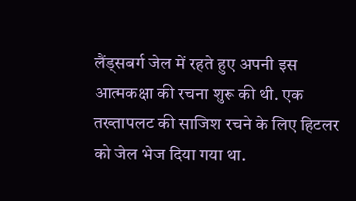लैंड्सबर्ग जेल में रहते हुए अपनी इस आत्मकक्षा की रचना शुरू की थी. एक
तख्तापलट की साजिश रचने के लिए हिटलर को जेल भेज दिया गया था.